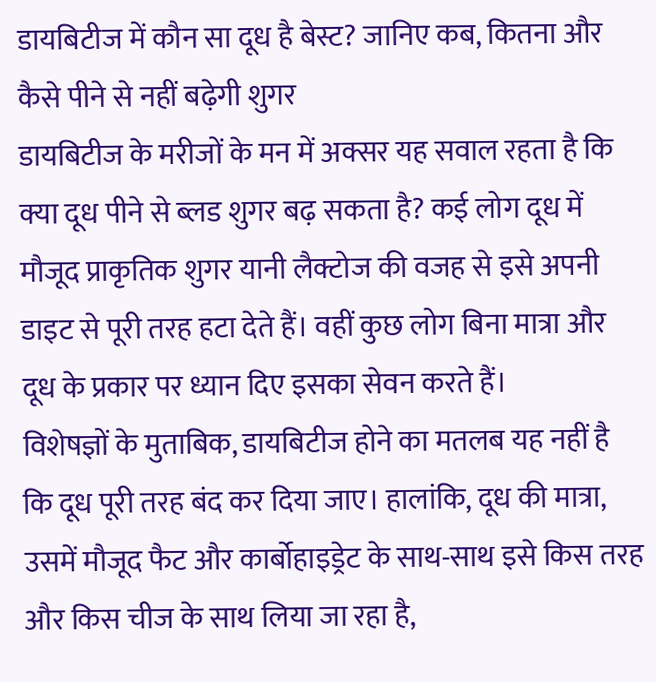डायबिटीज में कौन सा दूध है बेस्ट? जानिए कब, कितना और कैसे पीने से नहीं बढ़ेगी शुगर
डायबिटीज के मरीजों के मन में अक्सर यह सवाल रहता है कि क्या दूध पीने से ब्लड शुगर बढ़ सकता है? कई लोग दूध में मौजूद प्राकृतिक शुगर यानी लैक्टोज की वजह से इसे अपनी डाइट से पूरी तरह हटा देते हैं। वहीं कुछ लोग बिना मात्रा और दूध के प्रकार पर ध्यान दिए इसका सेवन करते हैं।
विशेषज्ञों के मुताबिक, डायबिटीज होने का मतलब यह नहीं है कि दूध पूरी तरह बंद कर दिया जाए। हालांकि, दूध की मात्रा, उसमें मौजूद फैट और कार्बोहाइड्रेट के साथ-साथ इसे किस तरह और किस चीज के साथ लिया जा रहा है,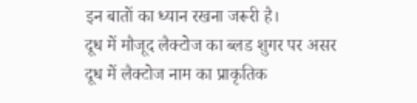इन बातों का ध्यान रखना जरूरी है।
दूध में मौजूद लैक्टोज का ब्लड शुगर पर असर
दूध में लैक्टोज नाम का प्राकृतिक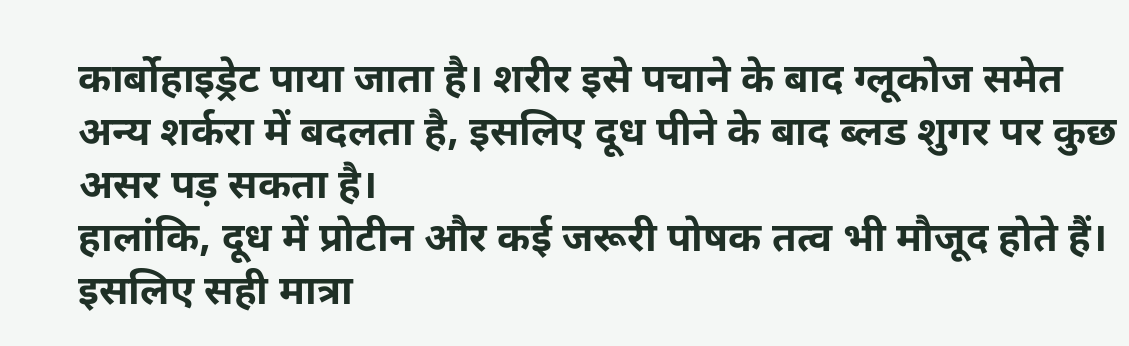कार्बोहाइड्रेट पाया जाता है। शरीर इसे पचाने के बाद ग्लूकोज समेत अन्य शर्करा में बदलता है, इसलिए दूध पीने के बाद ब्लड शुगर पर कुछ असर पड़ सकता है।
हालांकि, दूध में प्रोटीन और कई जरूरी पोषक तत्व भी मौजूद होते हैं। इसलिए सही मात्रा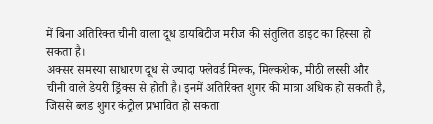में बिना अतिरिक्त चीनी वाला दूध डायबिटीज मरीज की संतुलित डाइट का हिस्सा हो सकता है।
अक्सर समस्या साधारण दूध से ज्यादा फ्लेवर्ड मिल्क, मिल्कशेक, मीठी लस्सी और चीनी वाले डेयरी ड्रिंक्स से होती है। इनमें अतिरिक्त शुगर की मात्रा अधिक हो सकती है, जिससे ब्लड शुगर कंट्रोल प्रभावित हो सकता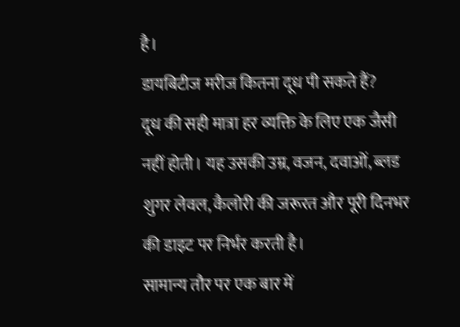है।
डायबिटीज मरीज कितना दूध पी सकते हैं?
दूध की सही मात्रा हर व्यक्ति के लिए एक जैसी नहीं होती। यह उसकी उम्र, वजन, दवाओं, ब्लड शुगर लेवल, कैलोरी की जरूरत और पूरी दिनभर की डाइट पर निर्भर करती है।
सामान्य तौर पर एक बार में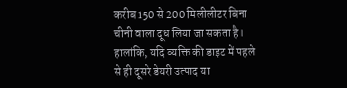करीब 150 से 200 मिलीलीटर बिना चीनी वाला दूध लिया जा सकता है। हालांकि, यदि व्यक्ति की डाइट में पहले से ही दूसरे डेयरी उत्पाद या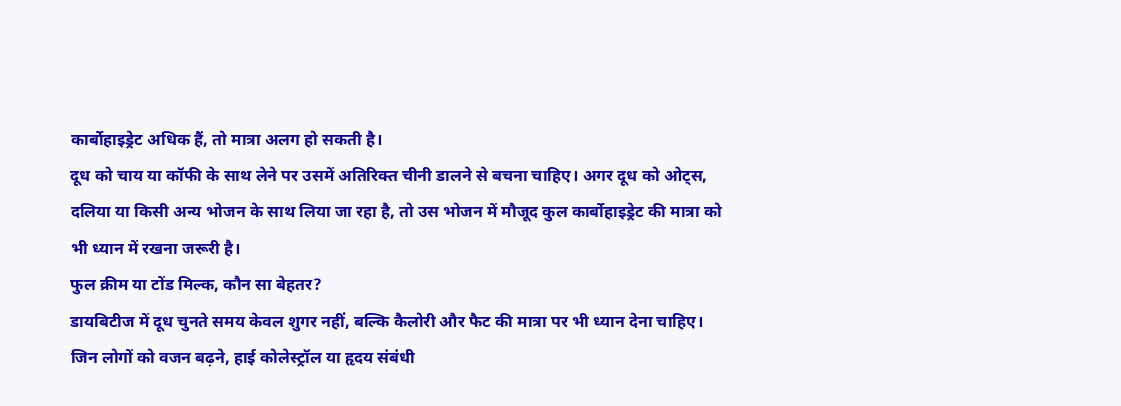कार्बोहाइड्रेट अधिक हैं, तो मात्रा अलग हो सकती है।
दूध को चाय या कॉफी के साथ लेने पर उसमें अतिरिक्त चीनी डालने से बचना चाहिए। अगर दूध को ओट्स, दलिया या किसी अन्य भोजन के साथ लिया जा रहा है, तो उस भोजन में मौजूद कुल कार्बोहाइड्रेट की मात्रा को भी ध्यान में रखना जरूरी है।
फुल क्रीम या टोंड मिल्क, कौन सा बेहतर?
डायबिटीज में दूध चुनते समय केवल शुगर नहीं, बल्कि कैलोरी और फैट की मात्रा पर भी ध्यान देना चाहिए।
जिन लोगों को वजन बढ़ने, हाई कोलेस्ट्रॉल या हृदय संबंधी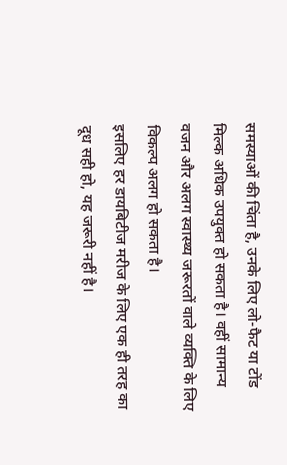समस्याओं की चिंता है, उनके लिए लो-फैट या टोंड मिल्क अधिक उपयुक्त हो सकता है। वहीं सामान्य वजन और अलग स्वास्थ्य जरूरतों वाले व्यक्ति के लिए विकल्प अलग हो सकता है।
इसलिए हर डायबिटीज मरीज के लिए एक ही तरह का दूध सही हो, यह जरूरी नहीं है।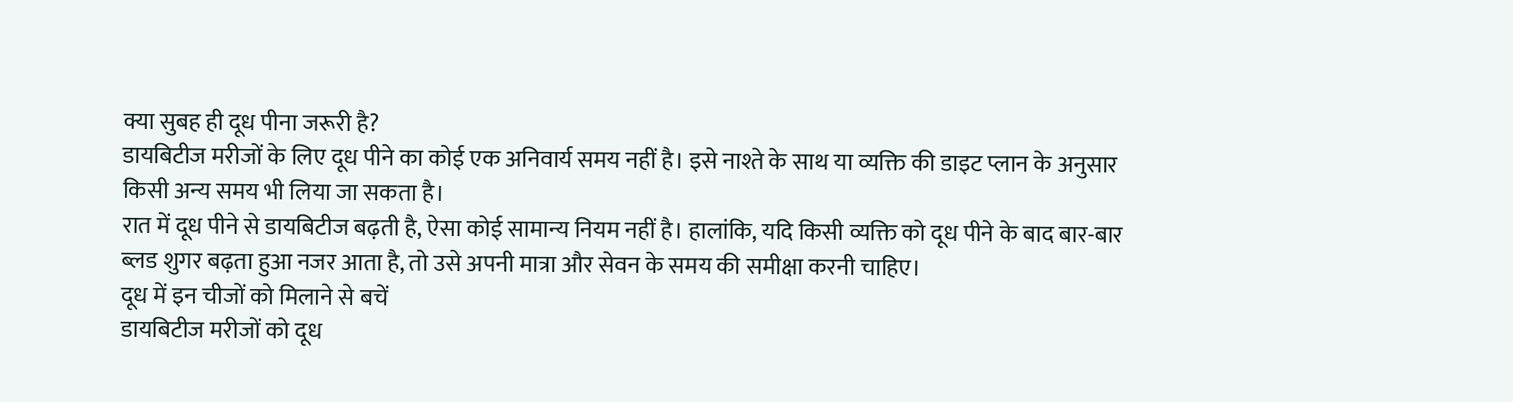क्या सुबह ही दूध पीना जरूरी है?
डायबिटीज मरीजों के लिए दूध पीने का कोई एक अनिवार्य समय नहीं है। इसे नाश्ते के साथ या व्यक्ति की डाइट प्लान के अनुसार किसी अन्य समय भी लिया जा सकता है।
रात में दूध पीने से डायबिटीज बढ़ती है, ऐसा कोई सामान्य नियम नहीं है। हालांकि, यदि किसी व्यक्ति को दूध पीने के बाद बार-बार ब्लड शुगर बढ़ता हुआ नजर आता है, तो उसे अपनी मात्रा और सेवन के समय की समीक्षा करनी चाहिए।
दूध में इन चीजों को मिलाने से बचें
डायबिटीज मरीजों को दूध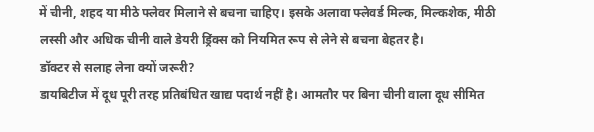में चीनी, शहद या मीठे फ्लेवर मिलाने से बचना चाहिए। इसके अलावा फ्लेवर्ड मिल्क, मिल्कशेक, मीठी लस्सी और अधिक चीनी वाले डेयरी ड्रिंक्स को नियमित रूप से लेने से बचना बेहतर है।
डॉक्टर से सलाह लेना क्यों जरूरी?
डायबिटीज में दूध पूरी तरह प्रतिबंधित खाद्य पदार्थ नहीं है। आमतौर पर बिना चीनी वाला दूध सीमित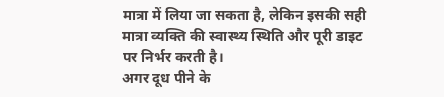मात्रा में लिया जा सकता है, लेकिन इसकी सही मात्रा व्यक्ति की स्वास्थ्य स्थिति और पूरी डाइट पर निर्भर करती है।
अगर दूध पीने के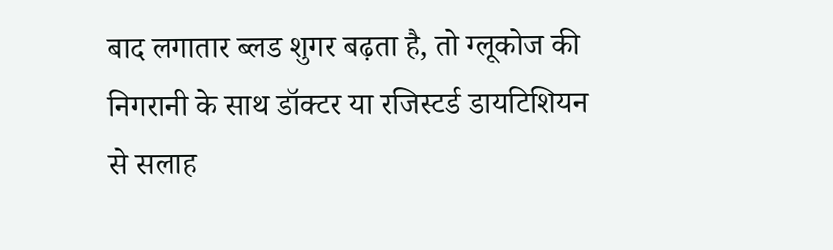बाद लगातार ब्लड शुगर बढ़ता है, तो ग्लूकोज की निगरानी के साथ डॉक्टर या रजिस्टर्ड डायटिशियन से सलाह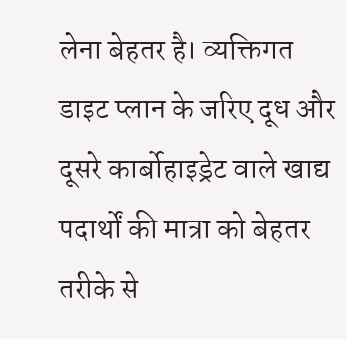लेना बेहतर है। व्यक्तिगत डाइट प्लान के जरिए दूध और दूसरे कार्बोहाइड्रेट वाले खाद्य पदार्थों की मात्रा को बेहतर तरीके से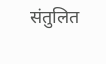संतुलित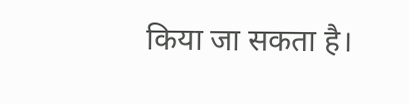किया जा सकता है।